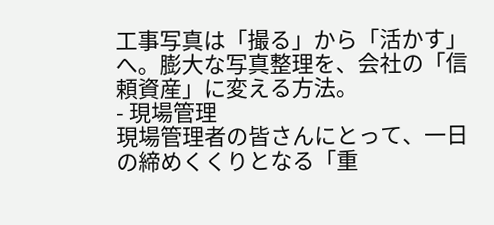工事写真は「撮る」から「活かす」へ。膨大な写真整理を、会社の「信頼資産」に変える方法。
- 現場管理
現場管理者の皆さんにとって、一日の締めくくりとなる「重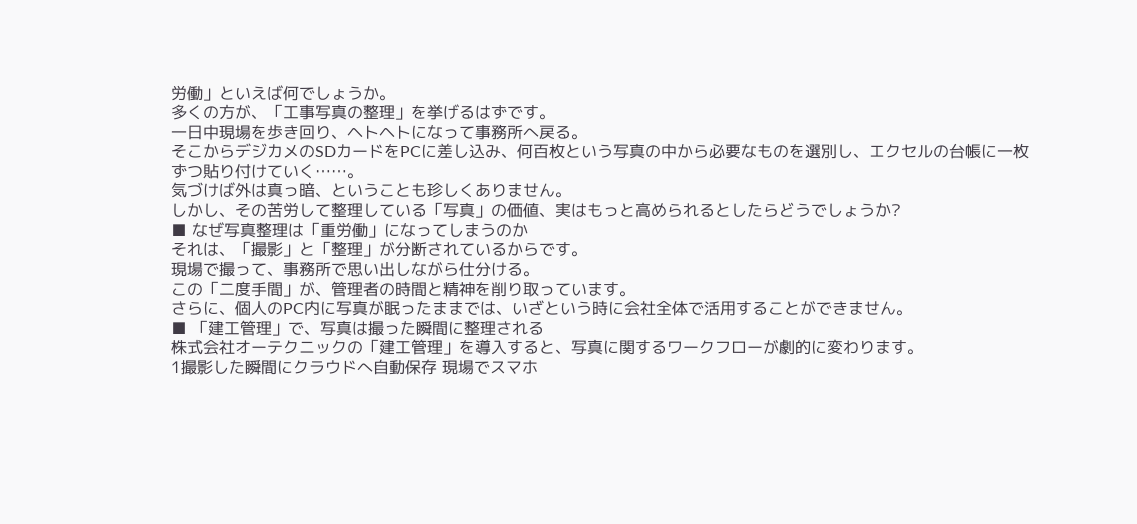労働」といえば何でしょうか。
多くの方が、「工事写真の整理」を挙げるはずです。
一日中現場を歩き回り、ヘトヘトになって事務所へ戻る。
そこからデジカメのSDカードをPCに差し込み、何百枚という写真の中から必要なものを選別し、エクセルの台帳に一枚ずつ貼り付けていく……。
気づけば外は真っ暗、ということも珍しくありません。
しかし、その苦労して整理している「写真」の価値、実はもっと高められるとしたらどうでしょうか?
■ なぜ写真整理は「重労働」になってしまうのか
それは、「撮影」と「整理」が分断されているからです。
現場で撮って、事務所で思い出しながら仕分ける。
この「二度手間」が、管理者の時間と精神を削り取っています。
さらに、個人のPC内に写真が眠ったままでは、いざという時に会社全体で活用することができません。
■ 「建工管理」で、写真は撮った瞬間に整理される
株式会社オーテクニックの「建工管理」を導入すると、写真に関するワークフローが劇的に変わります。
1撮影した瞬間にクラウドへ自動保存 現場でスマホ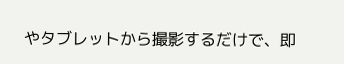やタブレットから撮影するだけで、即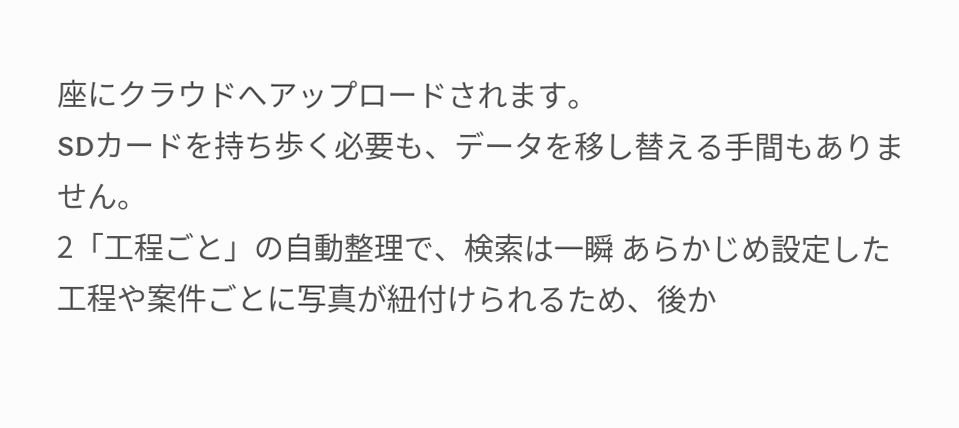座にクラウドへアップロードされます。
SDカードを持ち歩く必要も、データを移し替える手間もありません。
2「工程ごと」の自動整理で、検索は一瞬 あらかじめ設定した工程や案件ごとに写真が紐付けられるため、後か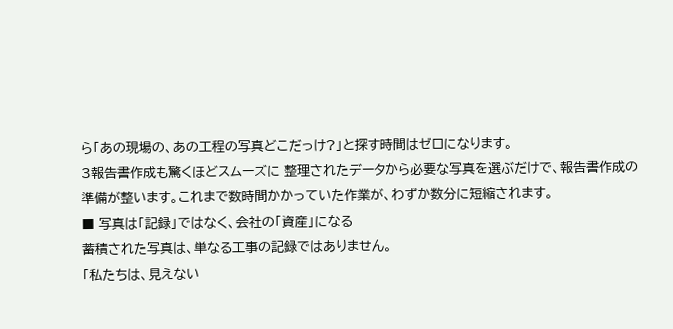ら「あの現場の、あの工程の写真どこだっけ?」と探す時間はゼロになります。
3報告書作成も驚くほどスムーズに 整理されたデータから必要な写真を選ぶだけで、報告書作成の準備が整います。これまで数時間かかっていた作業が、わずか数分に短縮されます。
■ 写真は「記録」ではなく、会社の「資産」になる
蓄積された写真は、単なる工事の記録ではありません。
「私たちは、見えない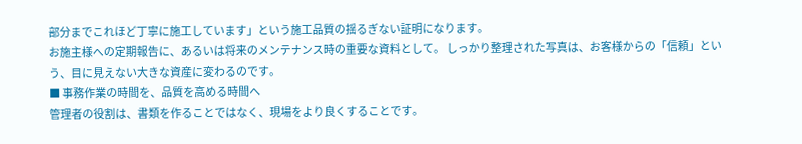部分までこれほど丁寧に施工しています」という施工品質の揺るぎない証明になります。
お施主様への定期報告に、あるいは将来のメンテナンス時の重要な資料として。 しっかり整理された写真は、お客様からの「信頼」という、目に見えない大きな資産に変わるのです。
■ 事務作業の時間を、品質を高める時間へ
管理者の役割は、書類を作ることではなく、現場をより良くすることです。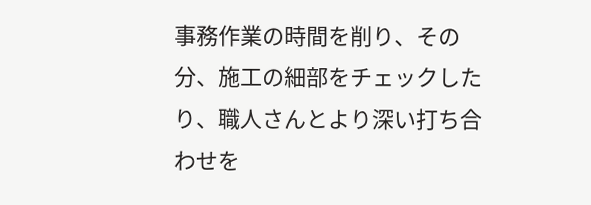事務作業の時間を削り、その分、施工の細部をチェックしたり、職人さんとより深い打ち合わせを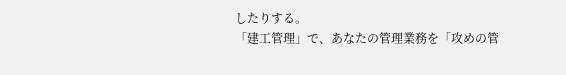したりする。
「建工管理」で、あなたの管理業務を「攻めの管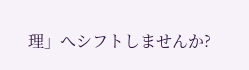理」へシフトしませんか?